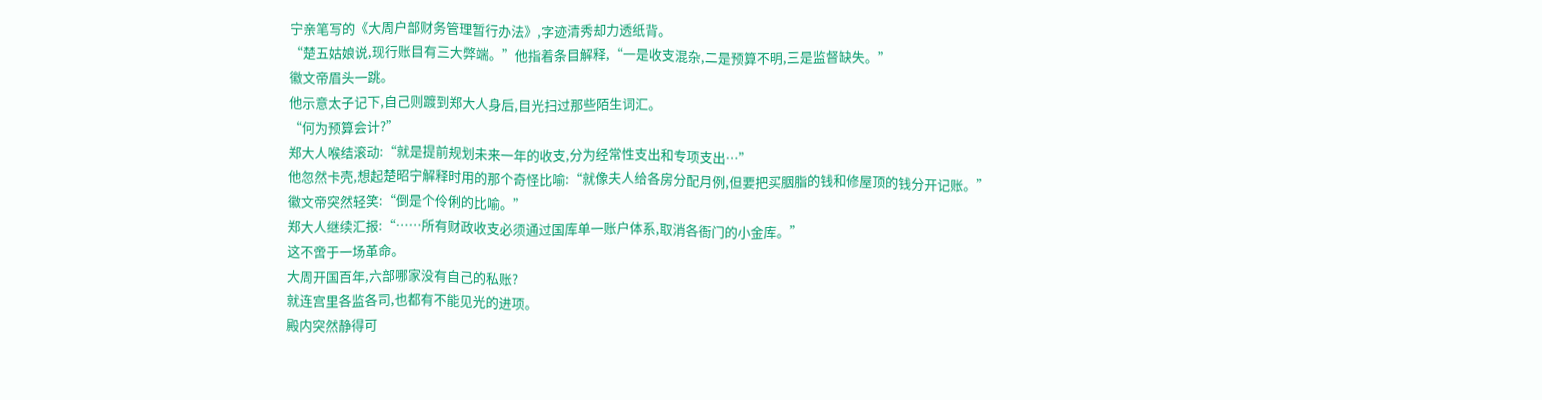宁亲笔写的《大周户部财务管理暂行办法》,字迹清秀却力透纸背。
“楚五姑娘说,现行账目有三大弊端。”他指着条目解释,“一是收支混杂,二是预算不明,三是监督缺失。”
徽文帝眉头一跳。
他示意太子记下,自己则踱到郑大人身后,目光扫过那些陌生词汇。
“何为预算会计?”
郑大人喉结滚动:“就是提前规划未来一年的收支,分为经常性支出和专项支出…”
他忽然卡壳,想起楚昭宁解释时用的那个奇怪比喻:“就像夫人给各房分配月例,但要把买胭脂的钱和修屋顶的钱分开记账。”
徽文帝突然轻笑:“倒是个伶俐的比喻。”
郑大人继续汇报:“……所有财政收支必须通过国库单一账户体系,取消各衙门的小金库。”
这不啻于一场革命。
大周开国百年,六部哪家没有自己的私账?
就连宫里各监各司,也都有不能见光的进项。
殿内突然静得可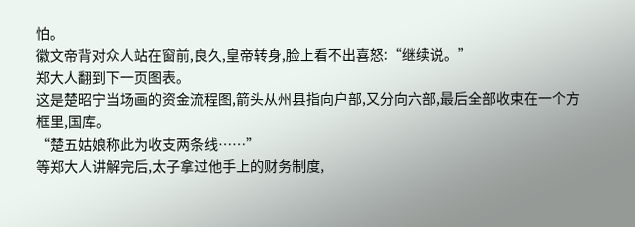怕。
徽文帝背对众人站在窗前,良久,皇帝转身,脸上看不出喜怒:“继续说。”
郑大人翻到下一页图表。
这是楚昭宁当场画的资金流程图,箭头从州县指向户部,又分向六部,最后全部收束在一个方框里,国库。
“楚五姑娘称此为收支两条线……”
等郑大人讲解完后,太子拿过他手上的财务制度,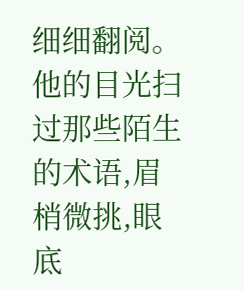细细翻阅。
他的目光扫过那些陌生的术语,眉梢微挑,眼底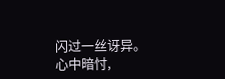闪过一丝讶异。
心中暗忖,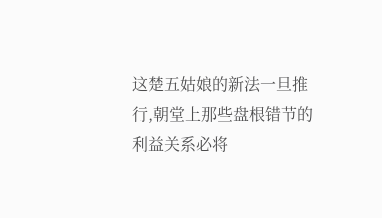这楚五姑娘的新法一旦推行,朝堂上那些盘根错节的利益关系必将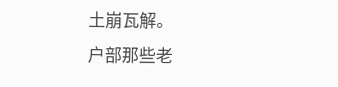土崩瓦解。
户部那些老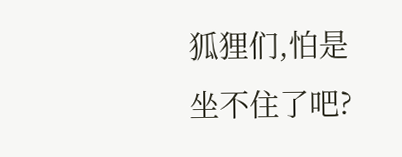狐狸们,怕是坐不住了吧?